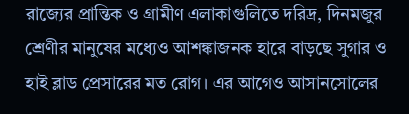রাজ্যের প্রান্তিক ও গ্রামীণ এলাকাগুলিতে দরিদ্র, দিনমজুর শ্রেণীর মানুষের মধ্যেও আশঙ্কাজনক হারে বাড়ছে সুগার ও হাই ব্লাড প্রেসারের মত রোগ। এর আগেও আসানসোলের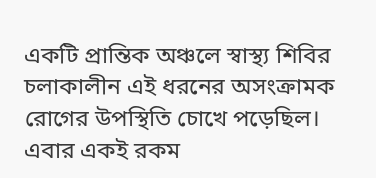একটি প্রান্তিক অঞ্চলে স্বাস্থ্য শিবির চলাকালীন এই ধরনের অসংক্রামক রোগের উপস্থিতি চোখে পড়েছিল। এবার একই রকম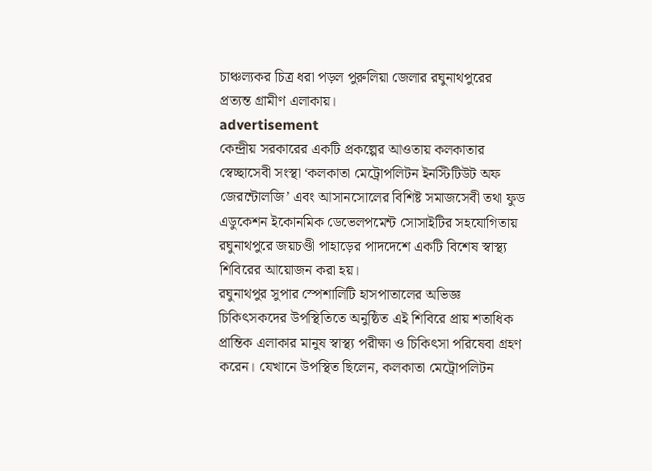চাঞ্চল্যকর চিত্র ধরা পড়ল পুরুলিয়া জেলার রঘুনাথপুরের প্রত্যন্ত গ্রামীণ এলাকায়।
advertisement
কেন্দ্রীয় সরকারের একটি প্রকল্পের আওতায় কলকাতার স্বেচ্ছাসেবী সংস্থা ‘কলকাতা মেট্রোপলিটন ইনস্টিটিউট অফ জেরন্টোলজি’ এবং আসানসোলের বিশিষ্ট সমাজসেবী তথা ফুড এডুকেশন ইকোনমিক ডেভেলপমেন্ট সোসাইটির সহযোগিতায় রঘুনাথপুরে জয়চণ্ডী পাহাড়ের পাদদেশে একটি বিশেষ স্বাস্থ্য শিবিরের আয়োজন করা হয়।
রঘুনাথপুর সুপার স্পেশালিটি হাসপাতালের অভিজ্ঞ চিকিৎসকদের উপস্থিতিতে অনুষ্ঠিত এই শিবিরে প্রায় শতাধিক প্রান্তিক এলাকার মানুষ স্বাস্থ্য পরীক্ষা ও চিকিৎসা পরিষেবা গ্রহণ করেন। যেখানে উপস্থিত ছিলেন, কলকাতা মেট্রোপলিটন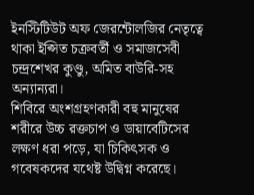ইনস্টিটিউট অফ জেরন্টোলজির নেতৃত্বে থাকা ইপ্সিত চক্রবর্তী ও সমাজসেবী চন্দ্রশেখর কুণ্ডু, অমিত বাউরি-সহ অন্যান্যরা।
শিবিরে অংশগ্রহণকারী বহু মানুষের শরীরে উচ্চ রক্তচাপ ও ডায়াবেটিসের লক্ষণ ধরা পড়ে, যা চিকিৎসক ও গবেষকদের যথেষ্ট উদ্বিগ্ন করেছে।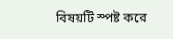বিষয়টি স্পষ্ট করে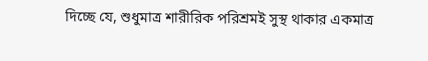দিচ্ছে যে, শুধুমাত্র শারীরিক পরিশ্রমই সুস্থ থাকার একমাত্র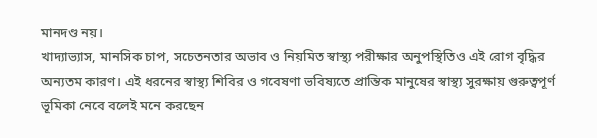মানদণ্ড নয়।
খাদ্যাভ্যাস, মানসিক চাপ, সচেতনতার অভাব ও নিয়মিত স্বাস্থ্য পরীক্ষার অনুপস্থিতিও এই রোগ বৃদ্ধির অন্যতম কারণ। এই ধরনের স্বাস্থ্য শিবির ও গবেষণা ভবিষ্যতে প্রান্তিক মানুষের স্বাস্থ্য সুরক্ষায় গুরুত্বপূর্ণ ভূমিকা নেবে বলেই মনে করছেন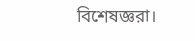বিশেষজ্ঞরা।